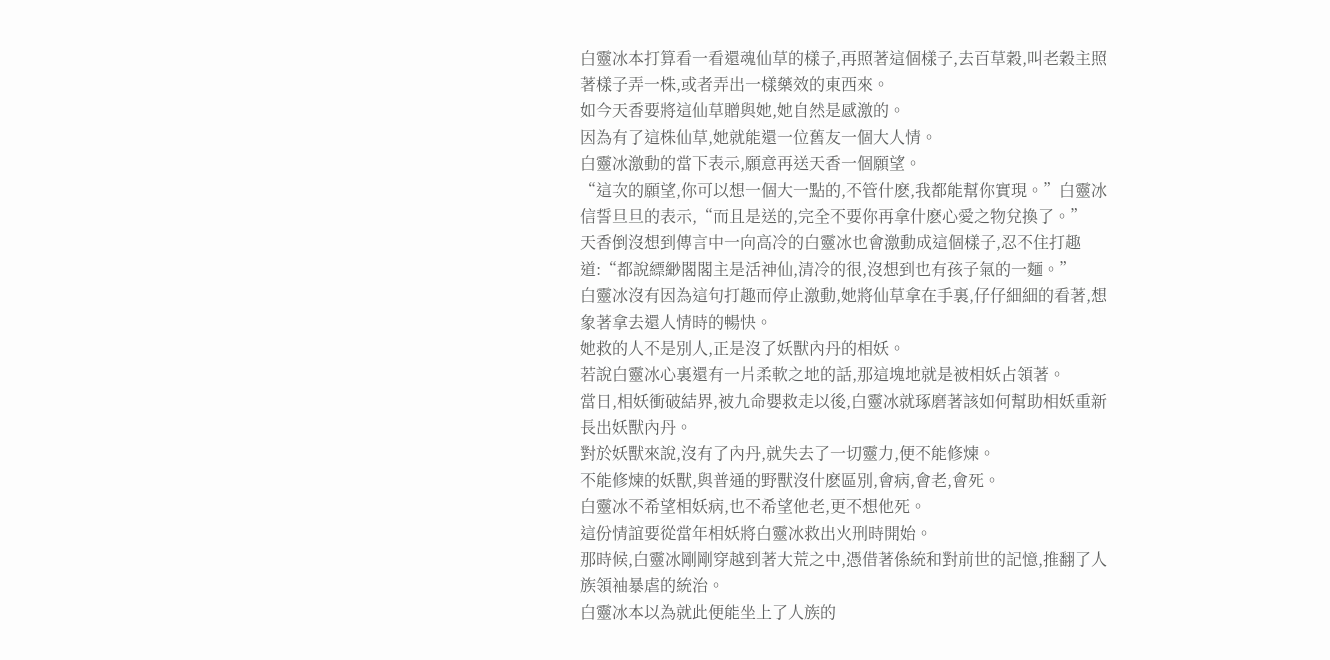白靈冰本打算看一看還魂仙草的樣子,再照著這個樣子,去百草穀,叫老穀主照著樣子弄一株,或者弄出一樣藥效的東西來。
如今天香要將這仙草贈與她,她自然是感激的。
因為有了這株仙草,她就能還一位舊友一個大人情。
白靈冰激動的當下表示,願意再送天香一個願望。
“這次的願望,你可以想一個大一點的,不管什麽,我都能幫你實現。”白靈冰信誓旦旦的表示,“而且是送的,完全不要你再拿什麽心愛之物兌換了。”
天香倒沒想到傳言中一向高冷的白靈冰也會激動成這個樣子,忍不住打趣道:“都說縹緲閣閣主是活神仙,清冷的很,沒想到也有孩子氣的一麵。”
白靈冰沒有因為這句打趣而停止激動,她將仙草拿在手裏,仔仔細細的看著,想象著拿去還人情時的暢快。
她救的人不是別人,正是沒了妖獸內丹的相妖。
若說白靈冰心裏還有一片柔軟之地的話,那這塊地就是被相妖占領著。
當日,相妖衝破結界,被九命嬰救走以後,白靈冰就琢磨著該如何幫助相妖重新長出妖獸內丹。
對於妖獸來說,沒有了內丹,就失去了一切靈力,便不能修煉。
不能修煉的妖獸,與普通的野獸沒什麽區別,會病,會老,會死。
白靈冰不希望相妖病,也不希望他老,更不想他死。
這份情誼要從當年相妖將白靈冰救出火刑時開始。
那時候,白靈冰剛剛穿越到著大荒之中,憑借著係統和對前世的記憶,推翻了人族領袖暴虐的統治。
白靈冰本以為就此便能坐上了人族的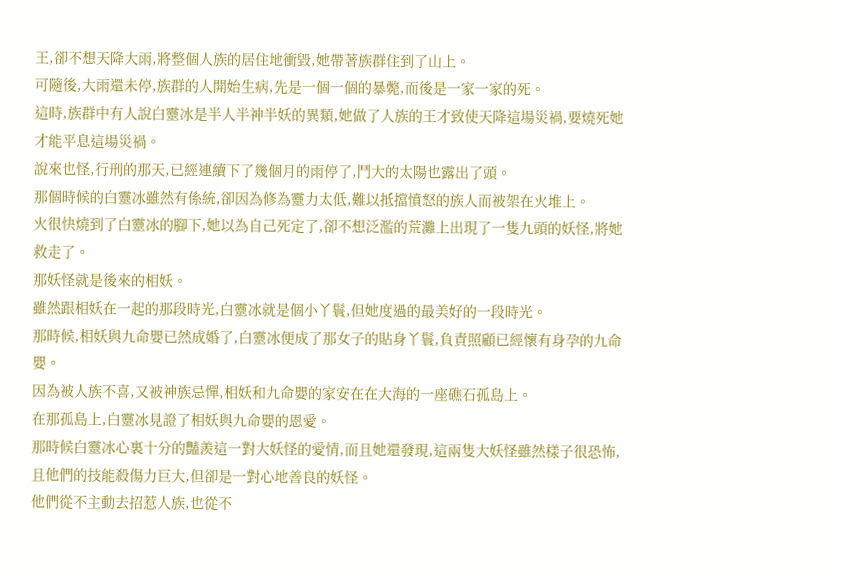王,卻不想天降大雨,將整個人族的居住地衝毀,她帶著族群住到了山上。
可隨後,大雨還未停,族群的人開始生病,先是一個一個的暴斃,而後是一家一家的死。
這時,族群中有人說白靈冰是半人半神半妖的異類,她做了人族的王才致使天降這場災禍,要燒死她才能平息這場災禍。
說來也怪,行刑的那天,已經連續下了幾個月的雨停了,鬥大的太陽也露出了頭。
那個時候的白靈冰雖然有係統,卻因為修為靈力太低,難以抵擋憤怒的族人而被架在火堆上。
火很快燒到了白靈冰的腳下,她以為自己死定了,卻不想泛濫的荒灘上出現了一隻九頭的妖怪,將她救走了。
那妖怪就是後來的相妖。
雖然跟相妖在一起的那段時光,白靈冰就是個小丫鬟,但她度過的最美好的一段時光。
那時候,相妖與九命嬰已然成婚了,白靈冰便成了那女子的貼身丫鬟,負責照顧已經懷有身孕的九命嬰。
因為被人族不喜,又被神族忌憚,相妖和九命嬰的家安在在大海的一座礁石孤島上。
在那孤島上,白靈冰見證了相妖與九命嬰的恩愛。
那時候白靈冰心裏十分的豔羨這一對大妖怪的愛情,而且她還發現,這兩隻大妖怪雖然樣子很恐怖,且他們的技能殺傷力巨大,但卻是一對心地善良的妖怪。
他們從不主動去招惹人族,也從不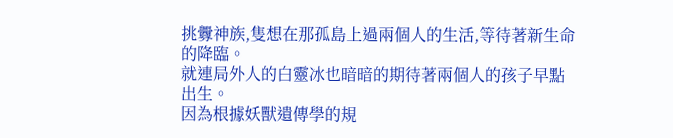挑釁神族,隻想在那孤島上過兩個人的生活,等待著新生命的降臨。
就連局外人的白靈冰也暗暗的期待著兩個人的孩子早點出生。
因為根據妖獸遺傳學的規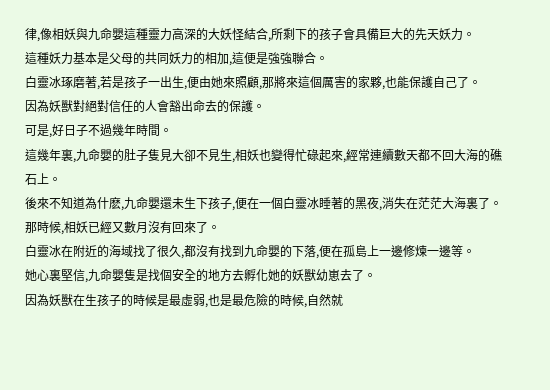律,像相妖與九命嬰這種靈力高深的大妖怪結合,所剩下的孩子會具備巨大的先天妖力。
這種妖力基本是父母的共同妖力的相加,這便是強強聯合。
白靈冰琢磨著,若是孩子一出生,便由她來照顧,那將來這個厲害的家夥,也能保護自己了。
因為妖獸對絕對信任的人會豁出命去的保護。
可是,好日子不過幾年時間。
這幾年裏,九命嬰的肚子隻見大卻不見生,相妖也變得忙碌起來,經常連續數天都不回大海的礁石上。
後來不知道為什麽,九命嬰還未生下孩子,便在一個白靈冰睡著的黑夜,消失在茫茫大海裏了。
那時候,相妖已經又數月沒有回來了。
白靈冰在附近的海域找了很久,都沒有找到九命嬰的下落,便在孤島上一邊修煉一邊等。
她心裏堅信,九命嬰隻是找個安全的地方去孵化她的妖獸幼崽去了。
因為妖獸在生孩子的時候是最虛弱,也是最危險的時候,自然就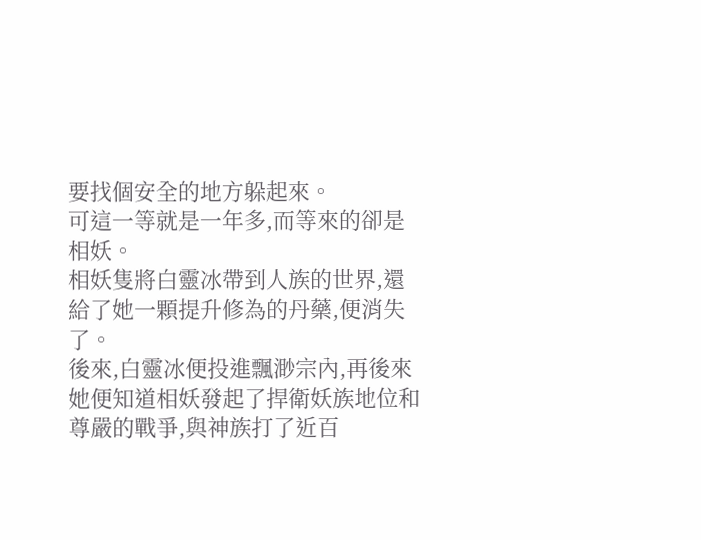要找個安全的地方躲起來。
可這一等就是一年多,而等來的卻是相妖。
相妖隻將白靈冰帶到人族的世界,還給了她一顆提升修為的丹藥,便消失了。
後來,白靈冰便投進飄渺宗內,再後來她便知道相妖發起了捍衛妖族地位和尊嚴的戰爭,與神族打了近百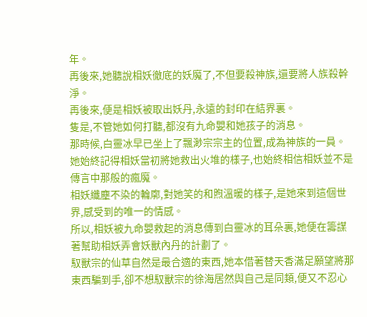年。
再後來,她聽說相妖徹底的妖魔了,不但要殺神族,還要將人族殺幹淨。
再後來,便是相妖被取出妖丹,永遠的封印在結界裏。
隻是,不管她如何打聽,都沒有九命嬰和她孩子的消息。
那時候,白靈冰早已坐上了飄渺宗宗主的位置,成為神族的一員。
她始終記得相妖當初將她救出火堆的樣子,也始終相信相妖並不是傳言中那般的瘋魔。
相妖纖塵不染的輪廓,對她笑的和煦溫暖的樣子,是她來到這個世界,感受到的唯一的情感。
所以,相妖被九命嬰救起的消息傳到白靈冰的耳朵裏,她便在籌謀著幫助相妖弄會妖獸內丹的計劃了。
馭獸宗的仙草自然是最合適的東西,她本借著替天香滿足願望將那東西騙到手,卻不想馭獸宗的徐海居然與自己是同類,便又不忍心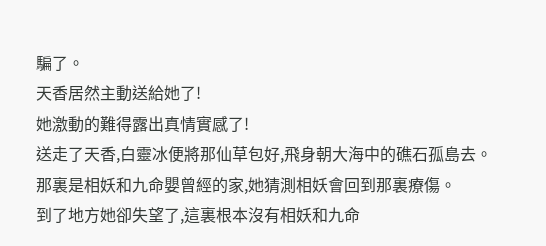騙了。
天香居然主動送給她了!
她激動的難得露出真情實感了!
送走了天香,白靈冰便將那仙草包好,飛身朝大海中的礁石孤島去。
那裏是相妖和九命嬰曾經的家,她猜測相妖會回到那裏療傷。
到了地方她卻失望了,這裏根本沒有相妖和九命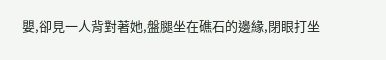嬰,卻見一人背對著她,盤腿坐在礁石的邊緣,閉眼打坐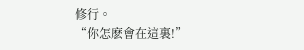修行。
“你怎麽會在這裏!”